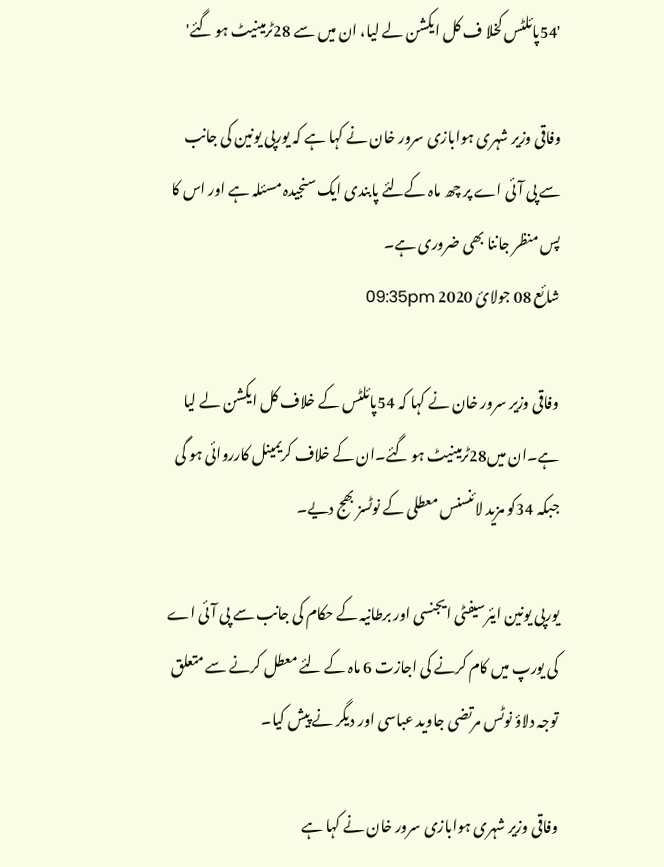'54پائلٹس کخلا ف کل ایکشن لے لیا، ان میں سے 28ٹرمینیٹ ہو گئے'

وفاقی وزیر شہری ہوابازی سرور خان نے کہا ہے کہ یورپی یونین کی جانب سے پی آئی اے پر چھ ماہ کےلئے پابندی ایک سنجیدہ مسئلہ ہے اور اس کا پس منظر جاننا بھی ضروری ہے۔
شائع 08 جولائ 2020 09:35pm

وفاقی وزیر سرور خان نے کہا کہ 54پائلٹس کے خلاف کل ایکشن لے لیا ہے۔ان میں28ٹرمینیٹ ہو گئے۔ان کے خلاف کریمینل کارروائی ہو گی جبکہ 34کو مزید لائنسنس معطلی کے نوٹسز بھج دیے۔

یورپی یونین ایئرسیفٹی ایجنسی اور برطانیہ کے حکام کی جانب سے پی آئی اے کی یورپ میں کام کرنے کی اجازت 6 ماہ کے لئے معطل کرنے سے متعلق توجہ دلاؤ نوٹس مرتضی جاوید عباسی اور دیگر نے پیش کیا۔

وفاقی وزیر شہری ہوابازی سرور خان نے کہا ہے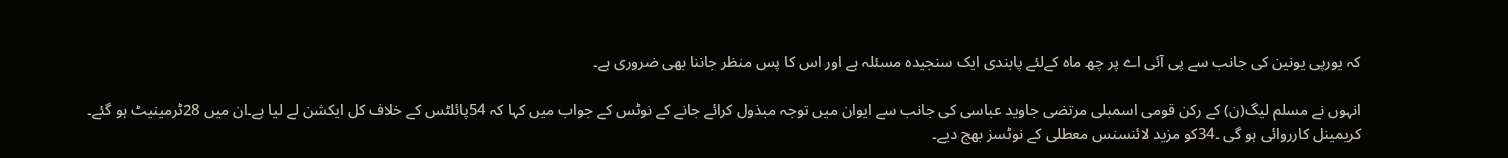کہ یورپی یونین کی جانب سے پی آئی اے پر چھ ماہ کےلئے پابندی ایک سنجیدہ مسئلہ ہے اور اس کا پس منظر جاننا بھی ضروری ہے۔

انہوں نے مسلم لیگ(ن) کے رکن قومی اسمبلی مرتضی جاوید عباسی کی جانب سے ایوان میں توجہ مبذول کرائے جانے کے نوٹس کے جواب میں کہا کہ 54پائلٹس کے خلاف کل ایکشن لے لیا ہے۔ان میں 28ٹرمینیٹ ہو گئے۔ کریمینل کارروائی ہو گی ۔34کو مزید لائنسنس معطلی کے نوٹسز بھج دیے۔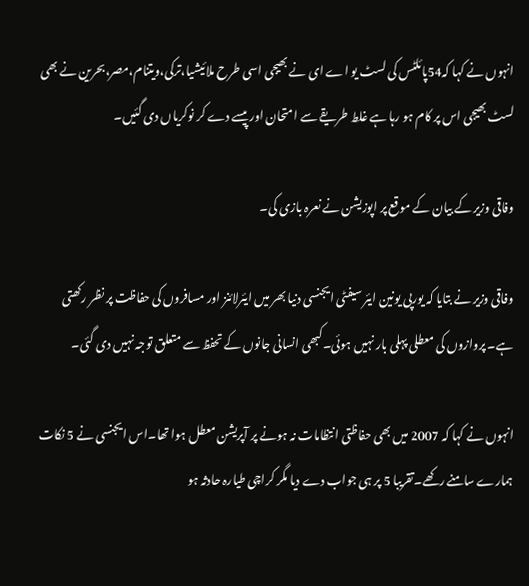انہوں نے کہا کہ54پائلٹس کی لسٹ یو اے ای نے بھیجی اسی طرح ملائیشیا،ترکی،ویتنام،مصر،بحرین نے بھی لسٹ بھیجی اس پر کام ہو رہا ہے غلط طریقے سے امتحان اور پیسے دے کر نوکریاں دی گئیں۔

وفاقی وزیر کے بیان کے موقع پر اپوزیشن نے نعرہ بازی کی۔

وفاقی وزیر نے بتایا کہ یورپی یونین ایئر سیفٹی ایجنسی دنیا بھر میں ایئرلائنز اور مسافروں کی حفاظت پر نظر رکھتی ہے۔ پروازوں کی معطلی پہلی بار نہیں ہوئی۔کبھی انسانی جانوں کے تحفظ سے متعلق توجہ نہیں دی گئی۔

انہوں نے کہا کہ 2007 میں بھی حفاظتی انتظامات نہ ہونے پر آپریشن معطل ہوا تھا۔اس ایجنسی نے 5 نکات ہمارے سامنے رکھے۔تقریبا 5 پر ہی جواب دے دیا مگر کراچی طیارہ حادثہ ہو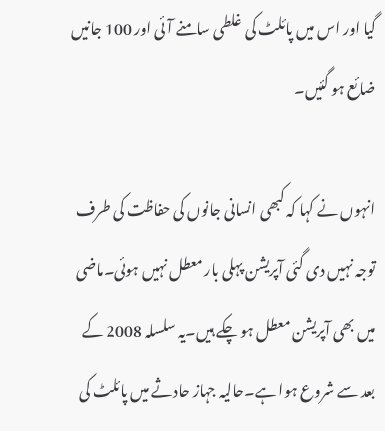گیا اور اس میں پائلٹ کی غلطی سامنے آئی اور 100 جانیں ضائع ہو گئیں۔

انہوں نے کہا کہ کبھی انسانی جانوں کی حفاظت کی طرف توجہ نہیں دی گئی آپریشن پہلی بار معطل نہیں ہوئی۔ماضی میں بھی آپریشن معطل ہو چکے ہیں۔یہ سلسلہ 2008 کے بعد سے شروع ہوا ہے۔حالیہ جہاز حادثے میں پائلٹ کی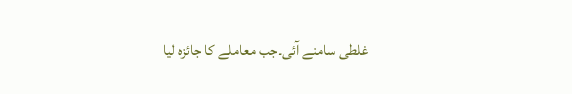غلطی سامنے آئی۔جب معاملے کا جائزہ لیا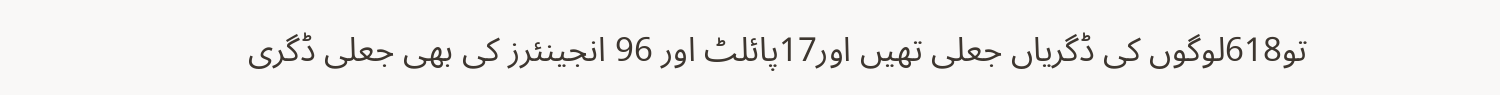تو618لوگوں کی ڈگریاں جعلی تھیں اور17پائلٹ اور 96 انجینئرز کی بھی جعلی ڈگری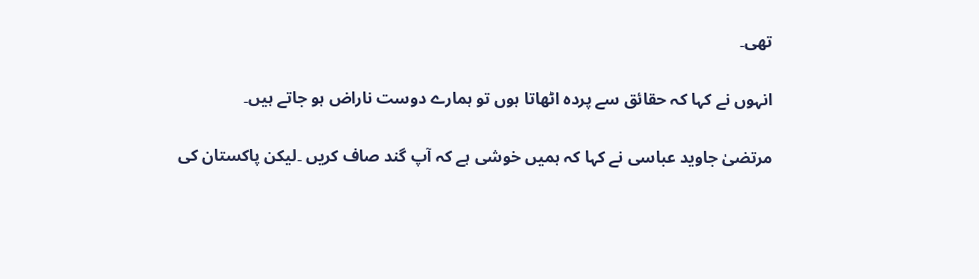تھی۔

انہوں نے کہا کہ حقائق سے پردہ اٹھاتا ہوں تو ہمارے دوست ناراض ہو جاتے ہیں۔

مرتضیٰ جاوید عباسی نے کہا کہ ہمیں خوشی ہے کہ آپ گند صاف کریں ۔لیکن پاکستان کی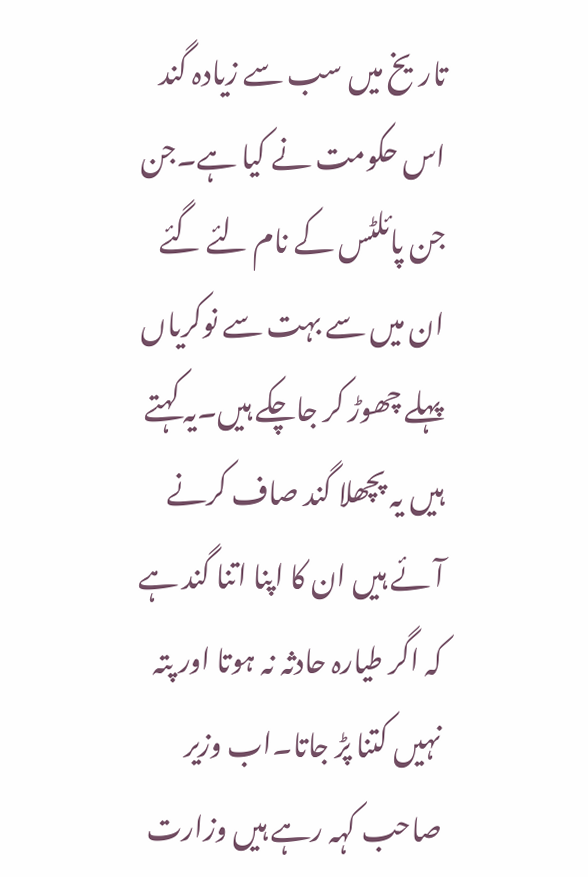تاریخ میں سب سے زیادہ گند اس حکومت نے کیا ہے۔جن جن پائلٹس کے نام لئے گئے ان میں سے بہت سے نوکریاں پہلے چھوڑ کر جاچکے ہیں۔یہ کہتے ہیں یہ پچھلا گند صاف کرنے آئے ہیں ان کا اپنا اتنا گند ہے کہ اگر طیارہ حادثہ نہ ہوتا اور پتہ نہیں کتنا پڑ جاتا۔اب وزیر صاحب کہہ رہے ہیں وزارت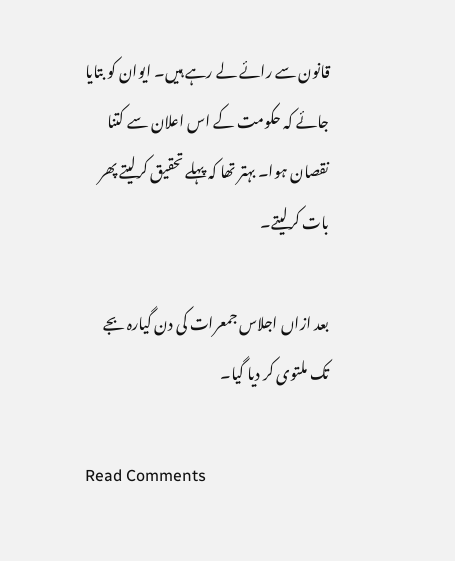قانون سے رائے لے رہے ہیں۔ ایوان کو بتایا جائے کہ حکومت کے اس اعلان سے کتنا نقصان ہوا۔ بہتر تھا کہ پہلے تحقیق کرلیتے پھر بات کرلیتے۔

بعد ازاں اجلاس جمعرات کی دن گیارہ بجے تک ملتوی کر دیا گیا۔

Read Comments